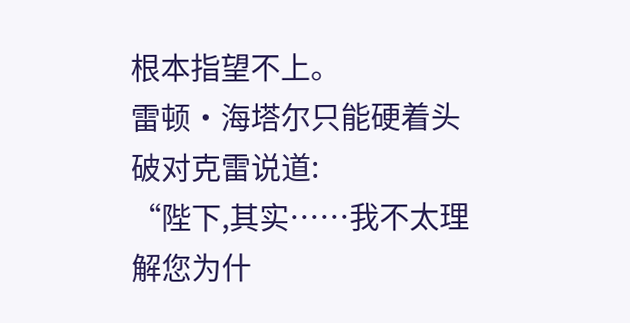根本指望不上。
雷顿·海塔尔只能硬着头破对克雷说道:
“陛下,其实……我不太理解您为什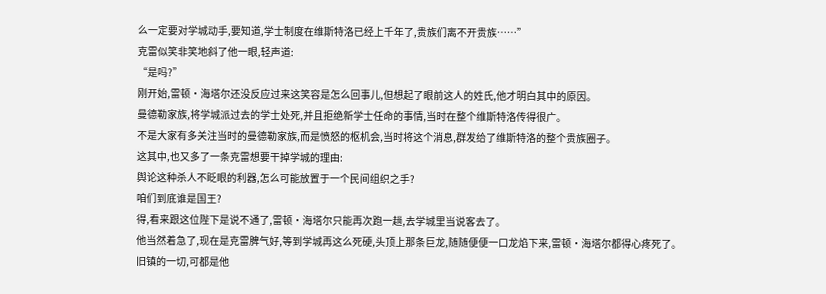么一定要对学城动手,要知道,学士制度在维斯特洛已经上千年了,贵族们离不开贵族……”
克雷似笑非笑地斜了他一眼,轻声道:
“是吗?”
刚开始,雷顿·海塔尔还没反应过来这笑容是怎么回事儿,但想起了眼前这人的姓氏,他才明白其中的原因。
曼德勒家族,将学城派过去的学士处死,并且拒绝新学士任命的事情,当时在整个维斯特洛传得很广。
不是大家有多关注当时的曼德勒家族,而是愤怒的枢机会,当时将这个消息,群发给了维斯特洛的整个贵族圈子。
这其中,也又多了一条克雷想要干掉学城的理由:
舆论这种杀人不眨眼的利器,怎么可能放置于一个民间组织之手?
咱们到底谁是国王?
得,看来跟这位陛下是说不通了,雷顿·海塔尔只能再次跑一趟,去学城里当说客去了。
他当然着急了,现在是克雷脾气好,等到学城再这么死硬,头顶上那条巨龙,随随便便一口龙焰下来,雷顿·海塔尔都得心疼死了。
旧镇的一切,可都是他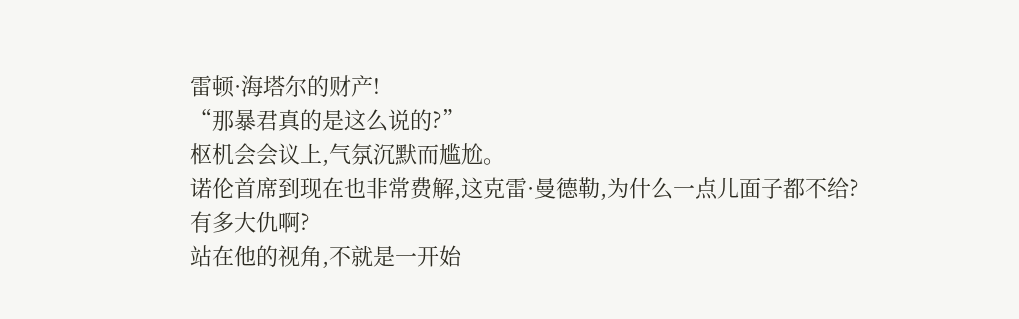雷顿·海塔尔的财产!
“那暴君真的是这么说的?”
枢机会会议上,气氛沉默而尴尬。
诺伦首席到现在也非常费解,这克雷·曼德勒,为什么一点儿面子都不给?
有多大仇啊?
站在他的视角,不就是一开始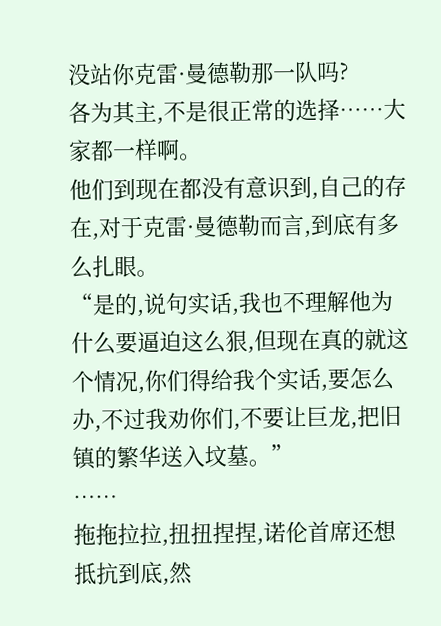没站你克雷·曼德勒那一队吗?
各为其主,不是很正常的选择……大家都一样啊。
他们到现在都没有意识到,自己的存在,对于克雷·曼德勒而言,到底有多么扎眼。
“是的,说句实话,我也不理解他为什么要逼迫这么狠,但现在真的就这个情况,你们得给我个实话,要怎么办,不过我劝你们,不要让巨龙,把旧镇的繁华送入坟墓。”
……
拖拖拉拉,扭扭捏捏,诺伦首席还想抵抗到底,然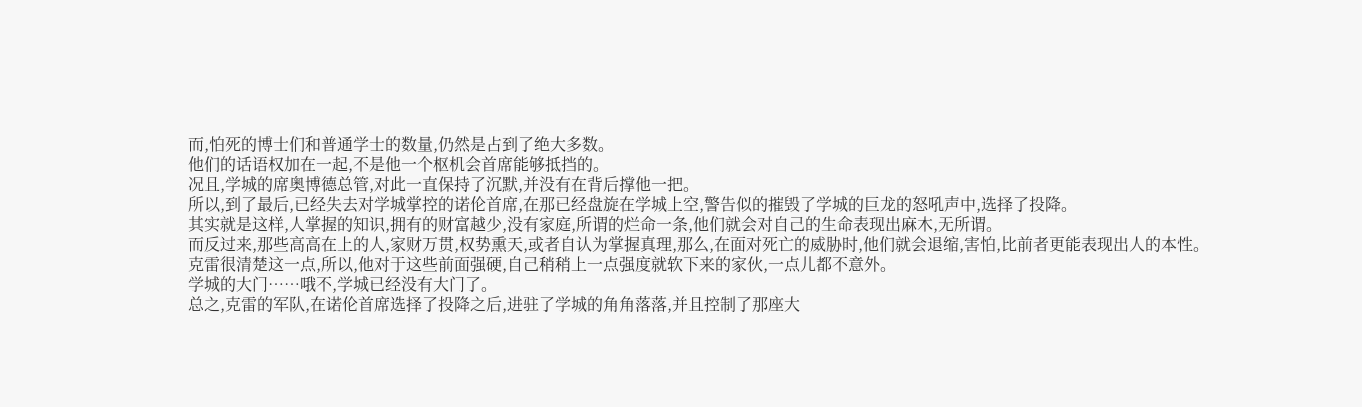而,怕死的博士们和普通学士的数量,仍然是占到了绝大多数。
他们的话语权加在一起,不是他一个枢机会首席能够抵挡的。
况且,学城的席奥博德总管,对此一直保持了沉默,并没有在背后撑他一把。
所以,到了最后,已经失去对学城掌控的诺伦首席,在那已经盘旋在学城上空,警告似的摧毁了学城的巨龙的怒吼声中,选择了投降。
其实就是这样,人掌握的知识,拥有的财富越少,没有家庭,所谓的烂命一条,他们就会对自己的生命表现出麻木,无所谓。
而反过来,那些高高在上的人,家财万贯,权势熏天,或者自认为掌握真理,那么,在面对死亡的威胁时,他们就会退缩,害怕,比前者更能表现出人的本性。
克雷很清楚这一点,所以,他对于这些前面强硬,自己稍稍上一点强度就软下来的家伙,一点儿都不意外。
学城的大门……哦不,学城已经没有大门了。
总之,克雷的军队,在诺伦首席选择了投降之后,进驻了学城的角角落落,并且控制了那座大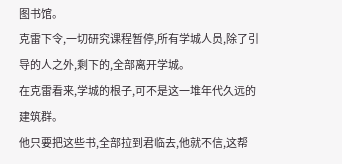图书馆。
克雷下令,一切研究课程暂停,所有学城人员,除了引导的人之外,剩下的,全部离开学城。
在克雷看来,学城的根子,可不是这一堆年代久远的建筑群。
他只要把这些书,全部拉到君临去,他就不信,这帮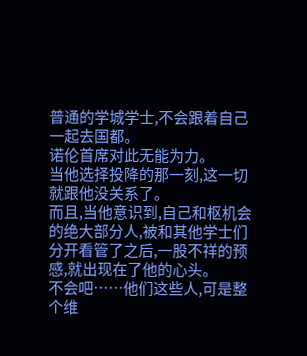普通的学城学士,不会跟着自己一起去国都。
诺伦首席对此无能为力。
当他选择投降的那一刻,这一切就跟他没关系了。
而且,当他意识到,自己和枢机会的绝大部分人,被和其他学士们分开看管了之后,一股不祥的预感,就出现在了他的心头。
不会吧……他们这些人,可是整个维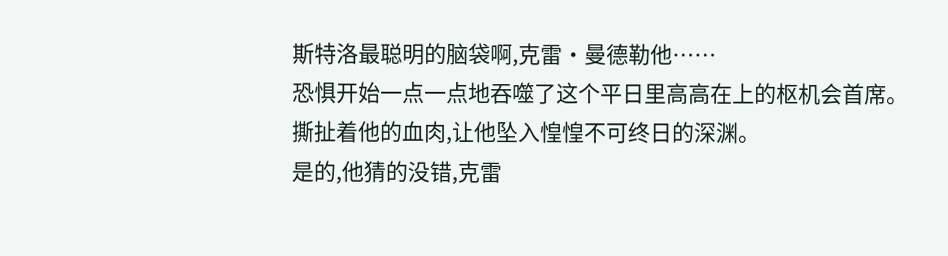斯特洛最聪明的脑袋啊,克雷·曼德勒他……
恐惧开始一点一点地吞噬了这个平日里高高在上的枢机会首席。
撕扯着他的血肉,让他坠入惶惶不可终日的深渊。
是的,他猜的没错,克雷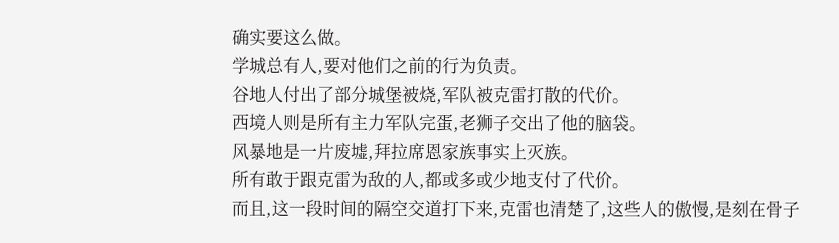确实要这么做。
学城总有人,要对他们之前的行为负责。
谷地人付出了部分城堡被烧,军队被克雷打散的代价。
西境人则是所有主力军队完蛋,老狮子交出了他的脑袋。
风暴地是一片废墟,拜拉席恩家族事实上灭族。
所有敢于跟克雷为敌的人,都或多或少地支付了代价。
而且,这一段时间的隔空交道打下来,克雷也清楚了,这些人的傲慢,是刻在骨子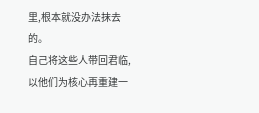里,根本就没办法抹去的。
自己将这些人带回君临,以他们为核心再重建一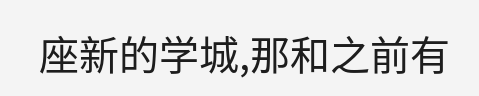座新的学城,那和之前有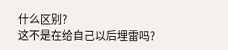什么区别?
这不是在给自己以后埋雷吗?